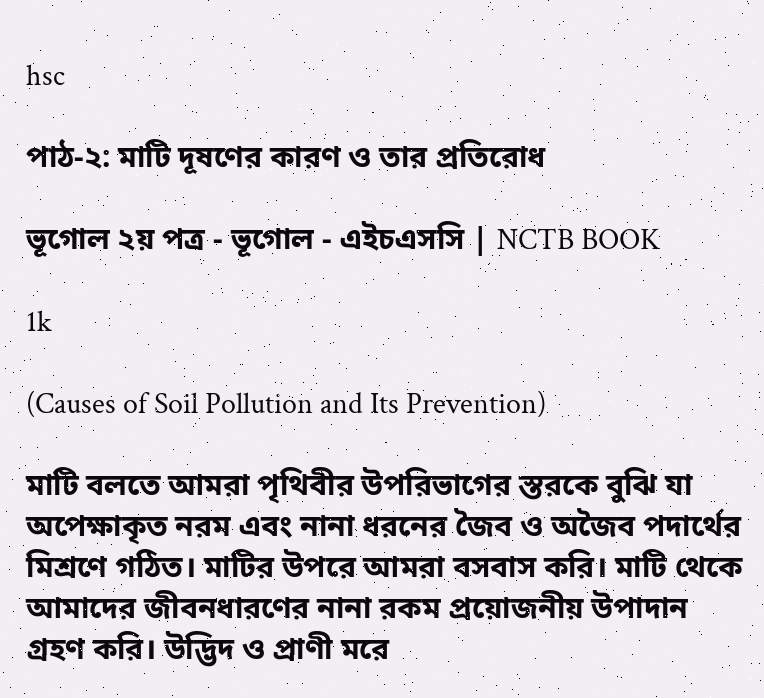hsc

পাঠ-২: মাটি দূষণের কারণ ও তার প্রতিরোধ

ভূগোল ২য় পত্র - ভূগোল - এইচএসসি | NCTB BOOK

1k

(Causes of Soil Pollution and Its Prevention)

মাটি বলতে আমরা পৃথিবীর উপরিভাগের স্তরকে বুঝি যা অপেক্ষাকৃত নরম এবং নানা ধরনের জৈব ও অজৈব পদার্থের মিশ্রণে গঠিত। মাটির উপরে আমরা বসবাস করি। মাটি থেকে আমাদের জীবনধারণের নানা রকম প্রয়োজনীয় উপাদান গ্রহণ করি। উদ্ভিদ ও প্রাণী মরে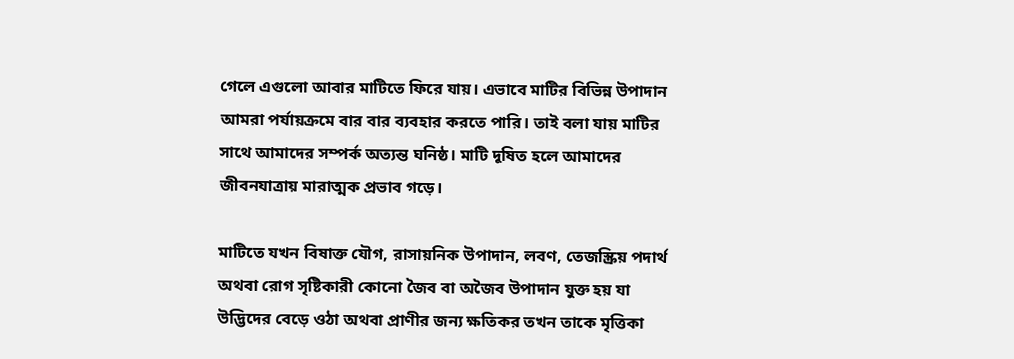গেলে এগুলো আবার মাটিতে ফিরে যায়। এভাবে মাটির বিভিন্ন উপাদান আমরা পর্যায়ক্রমে বার বার ব্যবহার করতে পারি। তাই বলা যায় মাটির সাথে আমাদের সম্পর্ক অত্যন্ত ঘনিষ্ঠ। মাটি দূষিত হলে আমাদের জীবনযাত্রায় মারাত্মক প্রভাব গড়ে।

মাটিতে যখন বিষাক্ত যৌগ, রাসায়নিক উপাদান, লবণ, তেজস্ক্রিয় পদার্থ অথবা রোগ সৃষ্টিকারী কোনো জৈব বা অজৈব উপাদান যুক্ত হয় যা উদ্ভিদের বেড়ে ওঠা অথবা প্রাণীর জন্য ক্ষতিকর তখন তাকে মৃত্তিকা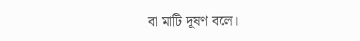বা মাটি দূষণ বলে।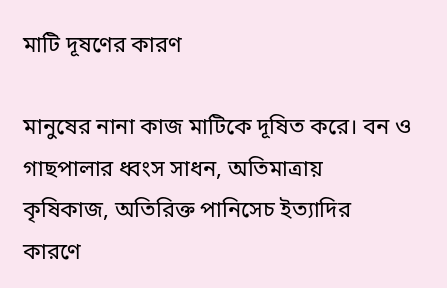মাটি দূষণের কারণ

মানুষের নানা কাজ মাটিকে দূষিত করে। বন ও গাছপালার ধ্বংস সাধন, অতিমাত্রায় কৃষিকাজ, অতিরিক্ত পানিসেচ ইত্যাদির কারণে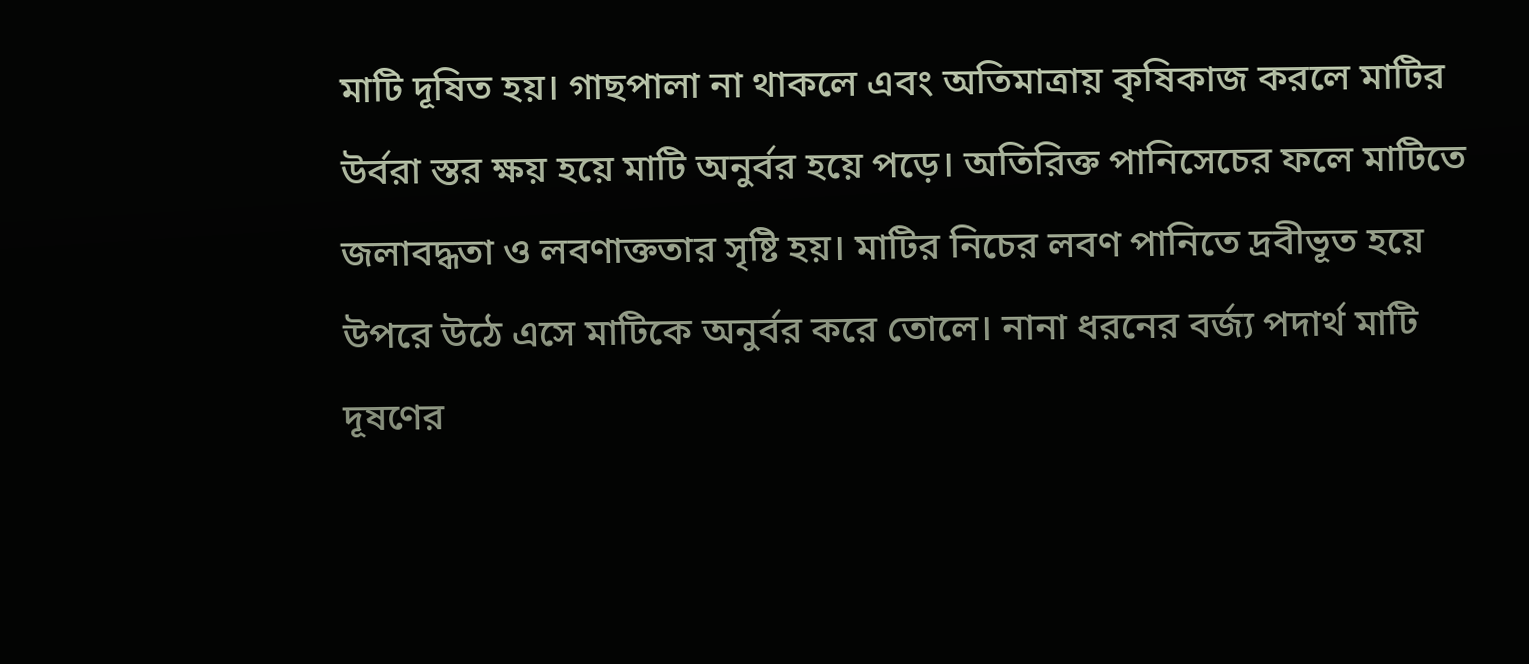মাটি দূষিত হয়। গাছপালা না থাকলে এবং অতিমাত্রায় কৃষিকাজ করলে মাটির উর্বরা স্তর ক্ষয় হয়ে মাটি অনুর্বর হয়ে পড়ে। অতিরিক্ত পানিসেচের ফলে মাটিতে জলাবদ্ধতা ও লবণাক্ততার সৃষ্টি হয়। মাটির নিচের লবণ পানিতে দ্রবীভূত হয়ে উপরে উঠে এসে মাটিকে অনুর্বর করে তোলে। নানা ধরনের বর্জ্য পদার্থ মাটি দূষণের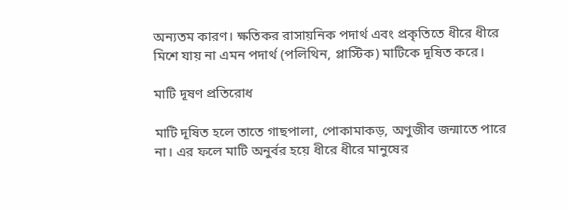অন্যতম কারণ। ক্ষতিকর রাসায়নিক পদার্থ এবং প্রকৃতিতে ধীরে ধীরে মিশে যায় না এমন পদার্থ (পলিথিন, প্লাস্টিক) মাটিকে দূষিত করে।

মাটি দূষণ প্রতিরোধ

মাটি দূষিত হলে তাতে গাছপালা, পোকামাকড়, অণুজীব জন্মাতে পারে না। এর ফলে মাটি অনুর্বর হয়ে ধীরে ধীরে মানুষের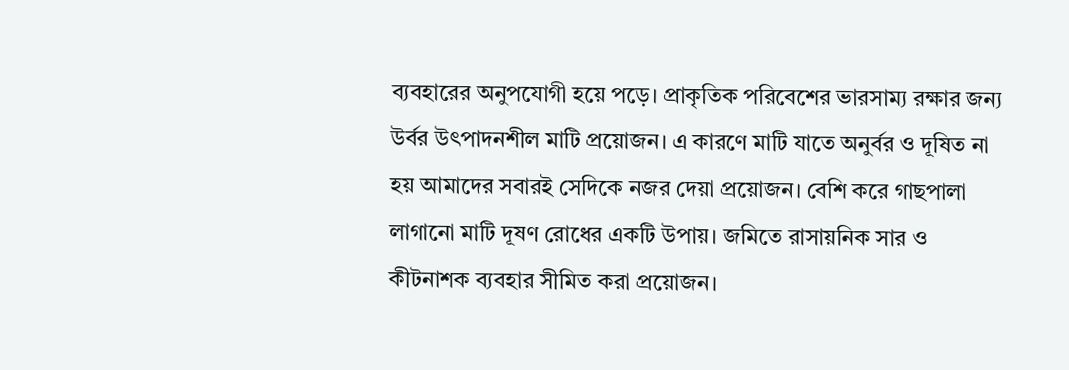ব্যবহারের অনুপযোগী হয়ে পড়ে। প্রাকৃতিক পরিবেশের ভারসাম্য রক্ষার জন্য উর্বর উৎপাদনশীল মাটি প্রয়োজন। এ কারণে মাটি যাতে অনুর্বর ও দূষিত না হয় আমাদের সবারই সেদিকে নজর দেয়া প্রয়োজন। বেশি করে গাছপালা লাগানো মাটি দূষণ রোধের একটি উপায়। জমিতে রাসায়নিক সার ও কীটনাশক ব্যবহার সীমিত করা প্রয়োজন।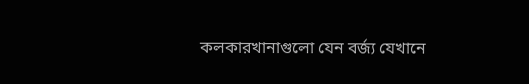কলকারখানাগুলো যেন বর্জ্য যেখানে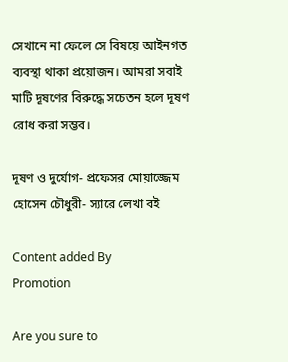সেখানে না ফেলে সে বিষয়ে আইনগত ব্যবস্থা থাকা প্রয়োজন। আমরা সবাই মাটি দূষণের বিরুদ্ধে সচেতন হলে দূষণ রোধ করা সম্ভব।

দূষণ ও দুর্যোগ- প্রফেসর মোয়াজ্জেম হোসেন চৌধুরী- স্যারে লেখা বই

Content added By
Promotion

Are you sure to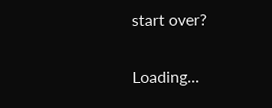start over?

Loading...